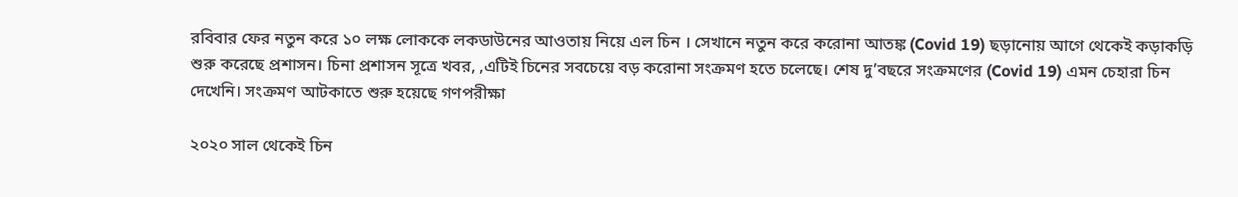রবিবার ফের নতুন করে ১০ লক্ষ লোককে লকডাউনের আওতায় নিয়ে এল চিন । সেখানে নতুন করে করোনা আতঙ্ক (Covid 19) ছড়ানোয় আগে থেকেই কড়াকড়ি শুরু করেছে প্রশাসন। চিনা প্রশাসন সূত্রে খবর, ,এটিই চিনের সবচেয়ে বড় করোনা সংক্রমণ হতে চলেছে। শেষ দু’বছরে সংক্রমণের (Covid 19) এমন চেহারা চিন দেখেনি। সংক্রমণ আটকাতে শুরু হয়েছে গণপরীক্ষা

২০২০ সাল থেকেই চিন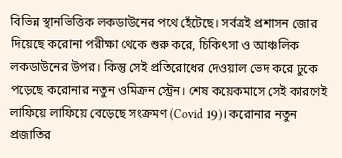বিভিন্ন স্থানভিত্তিক লকডাউনের পথে হেঁটেছে। সর্বত্রই প্রশাসন জোর দিয়েছে করোনা পরীক্ষা থেকে শুরু করে, চিকিৎসা ও আঞ্চলিক লকডাউনের উপর। কিন্তু সেই প্রতিরোধের দেওয়াল ভেদ করে ঢুকে পড়েছে করোনার নতুন ওমিক্রন স্ট্রেন। শেষ কয়েকমাসে সেই কারণেই লাফিয়ে লাফিয়ে বেড়েছে সংক্রমণ (Covid 19)। করোনার নতুন প্রজাতির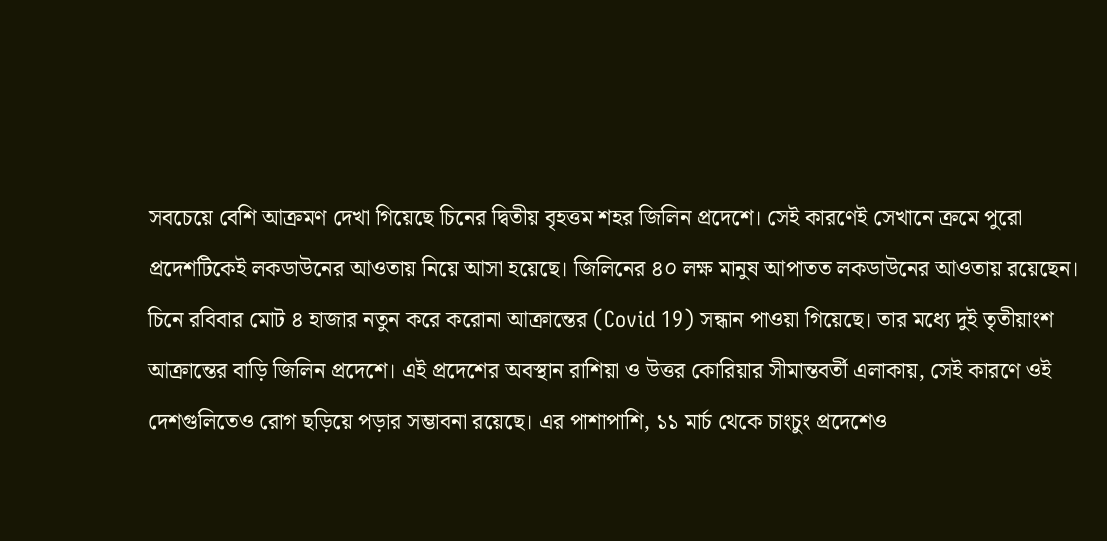সবচেয়ে বেশি আক্রমণ দেখা গিয়েছে চিনের দ্বিতীয় বৃহত্তম শহর জিলিন প্রদেশে। সেই কারণেই সেখানে ক্রমে পুরো প্রদেশটিকেই লকডাউনের আওতায় নিয়ে আসা হয়েছে। জিলিনের ৪০ লক্ষ মানুষ আপাতত লকডাউনের আওতায় রয়েছেন।
চিনে রবিবার মোট ৪ হাজার নতুন করে করোনা আক্রান্তের (Covid 19) সন্ধান পাওয়া গিয়েছে। তার মধ্যে দুই তৃতীয়াংশ আক্রান্তের বাড়ি জিলিন প্রদেশে। এই প্রদেশের অবস্থান রাশিয়া ও উত্তর কোরিয়ার সীমান্তবর্তী এলাকায়, সেই কারণে ওই দেশগুলিতেও রোগ ছড়িয়ে পড়ার সম্ভাবনা রয়েছে। এর পাশাপাশি, ১১ মার্চ থেকে চাংচুং প্রদেশেও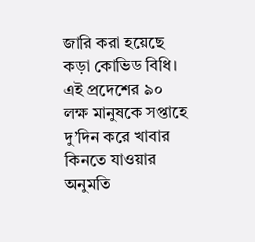জারি করা হয়েছে কড়া কোভিড বিধি। এই প্রদেশের ৯০ লক্ষ মানুষকে সপ্তাহে দু’দিন করে খাবার কিনতে যাওয়ার অনুমতি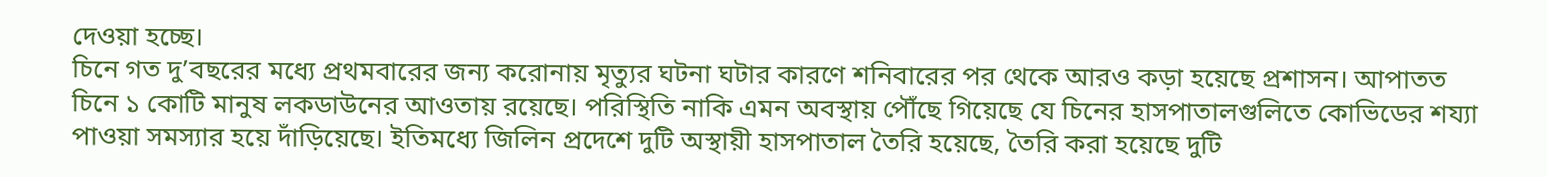দেওয়া হচ্ছে।
চিনে গত দু’বছরের মধ্যে প্রথমবারের জন্য করোনায় মৃত্যুর ঘটনা ঘটার কারণে শনিবারের পর থেকে আরও কড়া হয়েছে প্রশাসন। আপাতত চিনে ১ কোটি মানুষ লকডাউনের আওতায় রয়েছে। পরিস্থিতি নাকি এমন অবস্থায় পৌঁছে গিয়েছে যে চিনের হাসপাতালগুলিতে কোভিডের শয্যা পাওয়া সমস্যার হয়ে দাঁড়িয়েছে। ইতিমধ্যে জিলিন প্রদেশে দুটি অস্থায়ী হাসপাতাল তৈরি হয়েছে, তৈরি করা হয়েছে দুটি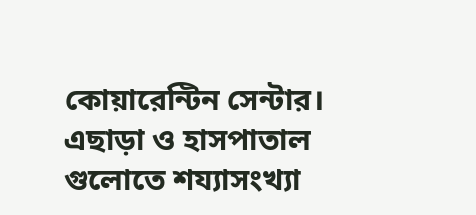কোয়ারেন্টিন সেন্টার। এছাড়া ও হাসপাতাল গুলোতে শয্যাসংখ্যা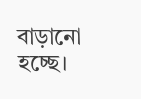বাড়ানো হচ্ছে।